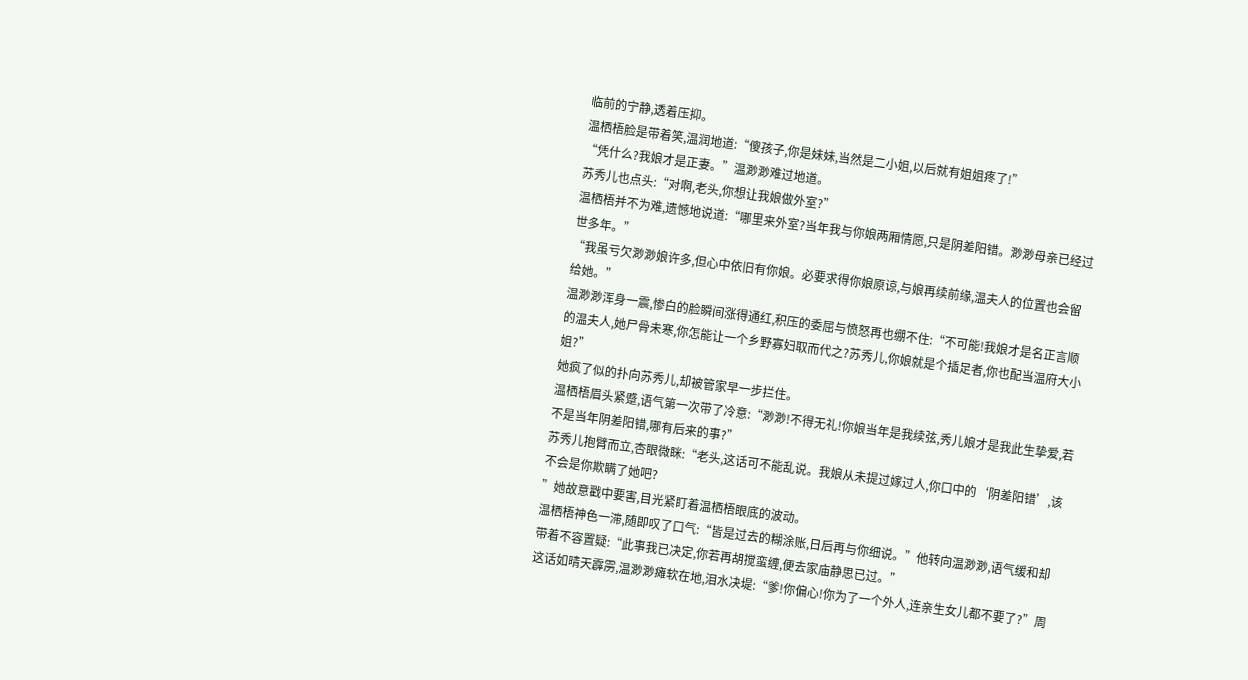临前的宁静,透着压抑。
温栖梧脸是带着笑,温润地道:“傻孩子,你是妹妹,当然是二小姐,以后就有姐姐疼了!”
“凭什么?我娘才是正妻。”温渺渺难过地道。
苏秀儿也点头:“对啊,老头,你想让我娘做外室?”
温栖梧并不为难,遗憾地说道:“哪里来外室?当年我与你娘两厢情愿,只是阴差阳错。渺渺母亲已经过世多年。”
“我虽亏欠渺渺娘许多,但心中依旧有你娘。必要求得你娘原谅,与娘再续前缘,温夫人的位置也会留给她。”
温渺渺浑身一震,惨白的脸瞬间涨得通红,积压的委屈与愤怒再也绷不住:“不可能!我娘才是名正言顺的温夫人,她尸骨未寒,你怎能让一个乡野寡妇取而代之?苏秀儿,你娘就是个插足者,你也配当温府大小姐?”
她疯了似的扑向苏秀儿,却被管家早一步拦住。
温栖梧眉头紧蹙,语气第一次带了冷意:“渺渺!不得无礼!你娘当年是我续弦,秀儿娘才是我此生挚爱,若不是当年阴差阳错,哪有后来的事?”
苏秀儿抱臂而立,杏眼微眯:“老头,这话可不能乱说。我娘从未提过嫁过人,你口中的‘阴差阳错’,该不会是你欺瞒了她吧?
”她故意戳中要害,目光紧盯着温栖梧眼底的波动。
温栖梧神色一滞,随即叹了口气:“皆是过去的糊涂账,日后再与你细说。”他转向温渺渺,语气缓和却带着不容置疑:“此事我已决定,你若再胡搅蛮缠,便去家庙静思已过。”
这话如晴天霹雳,温渺渺瘫软在地,泪水决堤:“爹!你偏心!你为了一个外人,连亲生女儿都不要了?”周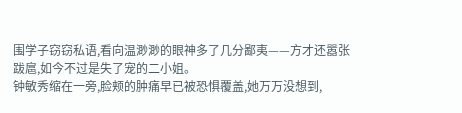围学子窃窃私语,看向温渺渺的眼神多了几分鄙夷——方才还嚣张跋扈,如今不过是失了宠的二小姐。
钟敏秀缩在一旁,脸颊的肿痛早已被恐惧覆盖,她万万没想到,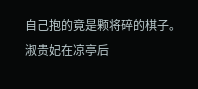自己抱的竟是颗将碎的棋子。淑贵妃在凉亭后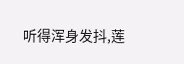听得浑身发抖,莲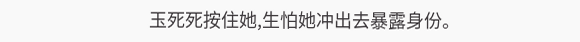玉死死按住她,生怕她冲出去暴露身份。